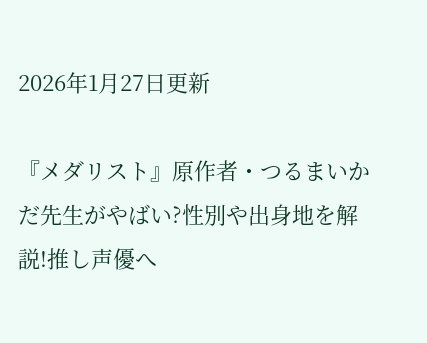2026年1月27日更新

『メダリスト』原作者・つるまいかだ先生がやばい?性別や出身地を解説!推し声優へ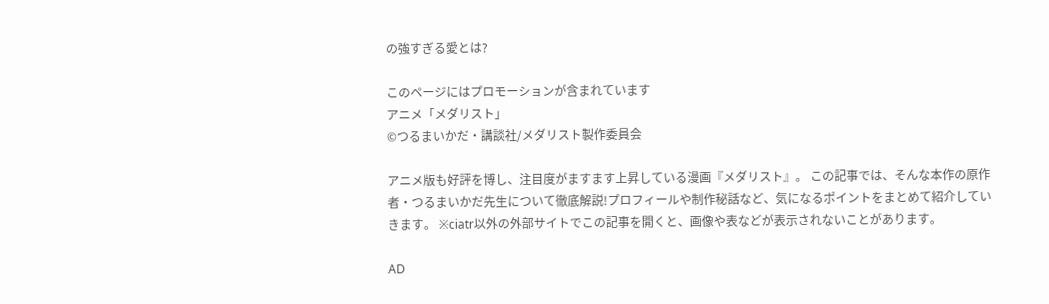の強すぎる愛とは?

このページにはプロモーションが含まれています
アニメ「メダリスト」
©つるまいかだ・講談社/メダリスト製作委員会

アニメ版も好評を博し、注目度がますます上昇している漫画『メダリスト』。 この記事では、そんな本作の原作者・つるまいかだ先生について徹底解説!プロフィールや制作秘話など、気になるポイントをまとめて紹介していきます。 ※ciatr以外の外部サイトでこの記事を開くと、画像や表などが表示されないことがあります。

AD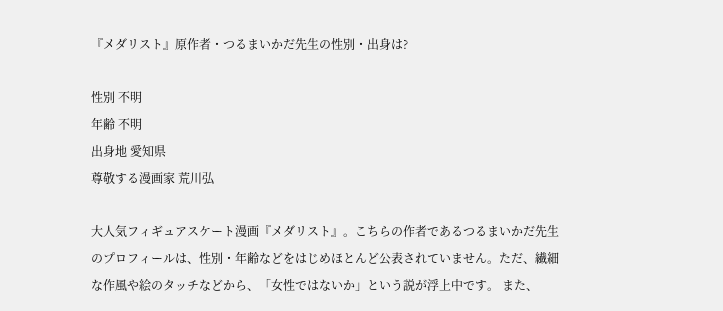『メダリスト』原作者・つるまいかだ先生の性別・出身は?

性別 不明
年齢 不明
出身地 愛知県
尊敬する漫画家 荒川弘

大人気フィギュアスケート漫画『メダリスト』。こちらの作者であるつるまいかだ先生のプロフィールは、性別・年齢などをはじめほとんど公表されていません。ただ、繊細な作風や絵のタッチなどから、「女性ではないか」という説が浮上中です。 また、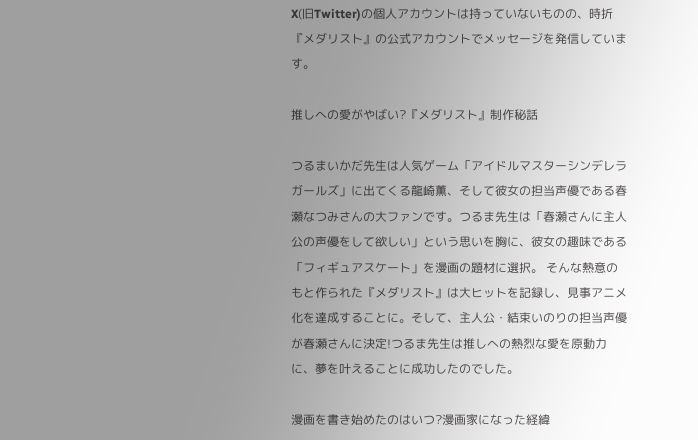X(旧Twitter)の個人アカウントは持っていないものの、時折『メダリスト』の公式アカウントでメッセージを発信しています。

推しへの愛がやばい?『メダリスト』制作秘話

つるまいかだ先生は人気ゲーム「アイドルマスターシンデレラガールズ」に出てくる龍崎薫、そして彼女の担当声優である春瀬なつみさんの大ファンです。つるま先生は「春瀬さんに主人公の声優をして欲しい」という思いを胸に、彼女の趣味である「フィギュアスケート」を漫画の題材に選択。 そんな熱意のもと作られた『メダリスト』は大ヒットを記録し、見事アニメ化を達成することに。そして、主人公・結束いのりの担当声優が春瀬さんに決定!つるま先生は推しへの熱烈な愛を原動力に、夢を叶えることに成功したのでした。

漫画を書き始めたのはいつ?漫画家になった経緯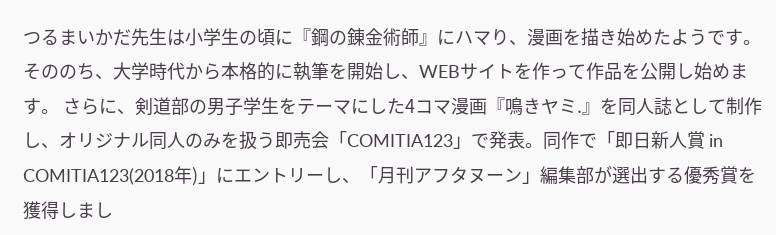つるまいかだ先生は小学生の頃に『鋼の錬金術師』にハマり、漫画を描き始めたようです。そののち、大学時代から本格的に執筆を開始し、WEBサイトを作って作品を公開し始めます。 さらに、剣道部の男子学生をテーマにした4コマ漫画『鳴きヤミ.』を同人誌として制作し、オリジナル同人のみを扱う即売会「COMITIA123」で発表。同作で「即日新人賞 in COMITIA123(2018年)」にエントリーし、「月刊アフタヌーン」編集部が選出する優秀賞を獲得しまし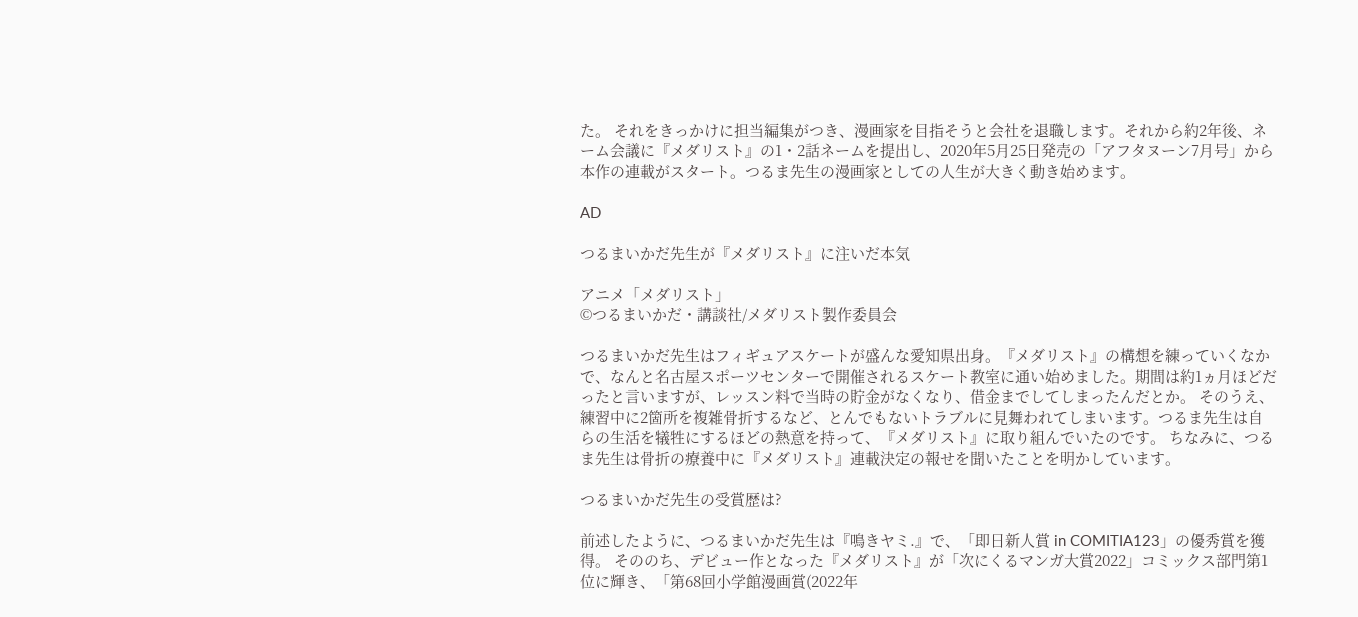た。 それをきっかけに担当編集がつき、漫画家を目指そうと会社を退職します。それから約2年後、ネーム会議に『メダリスト』の1・2話ネームを提出し、2020年5月25日発売の「アフタヌーン7月号」から本作の連載がスタート。つるま先生の漫画家としての人生が大きく動き始めます。

AD

つるまいかだ先生が『メダリスト』に注いだ本気

アニメ「メダリスト」
©つるまいかだ・講談社/メダリスト製作委員会

つるまいかだ先生はフィギュアスケートが盛んな愛知県出身。『メダリスト』の構想を練っていくなかで、なんと名古屋スポーツセンターで開催されるスケート教室に通い始めました。期間は約1ヵ月ほどだったと言いますが、レッスン料で当時の貯金がなくなり、借金までしてしまったんだとか。 そのうえ、練習中に2箇所を複雑骨折するなど、とんでもないトラブルに見舞われてしまいます。つるま先生は自らの生活を犠牲にするほどの熱意を持って、『メダリスト』に取り組んでいたのです。 ちなみに、つるま先生は骨折の療養中に『メダリスト』連載決定の報せを聞いたことを明かしています。

つるまいかだ先生の受賞歴は?

前述したように、つるまいかだ先生は『鳴きヤミ.』で、「即日新人賞 in COMITIA123」の優秀賞を獲得。 そののち、デビュー作となった『メダリスト』が「次にくるマンガ大賞2022」コミックス部門第1位に輝き、「第68回小学館漫画賞(2022年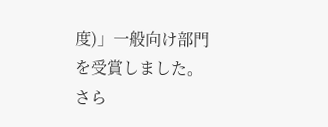度)」一般向け部門を受賞しました。さら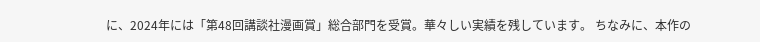に、2024年には「第48回講談社漫画賞」総合部門を受賞。華々しい実績を残しています。 ちなみに、本作の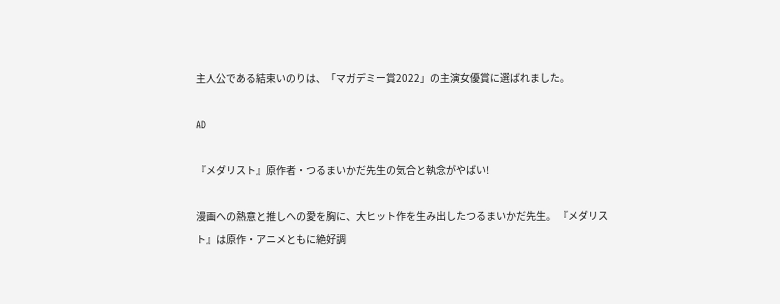主人公である結束いのりは、「マガデミー賞2022」の主演女優賞に選ばれました。

AD

『メダリスト』原作者・つるまいかだ先生の気合と執念がやばい!

漫画への熱意と推しへの愛を胸に、大ヒット作を生み出したつるまいかだ先生。 『メダリスト』は原作・アニメともに絶好調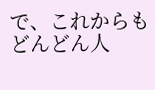で、これからもどんどん人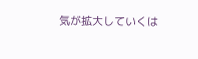気が拡大していくは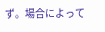ず。場合によって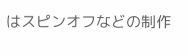はスピンオフなどの制作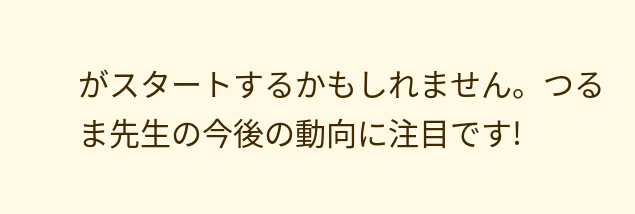がスタートするかもしれません。つるま先生の今後の動向に注目です!